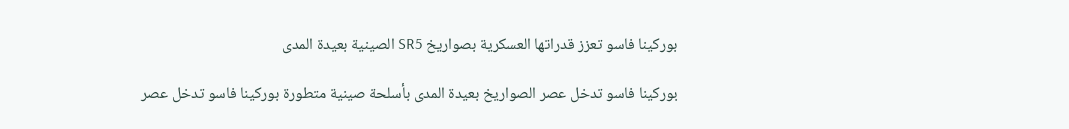بوركينا فاسو تعزز قدراتها العسكرية بصواريخ SR5 الصينية بعيدة المدى

بوركينا فاسو تدخل عصر الصواريخ بعيدة المدى بأسلحة صينية متطورة بوركينا فاسو تدخل عصر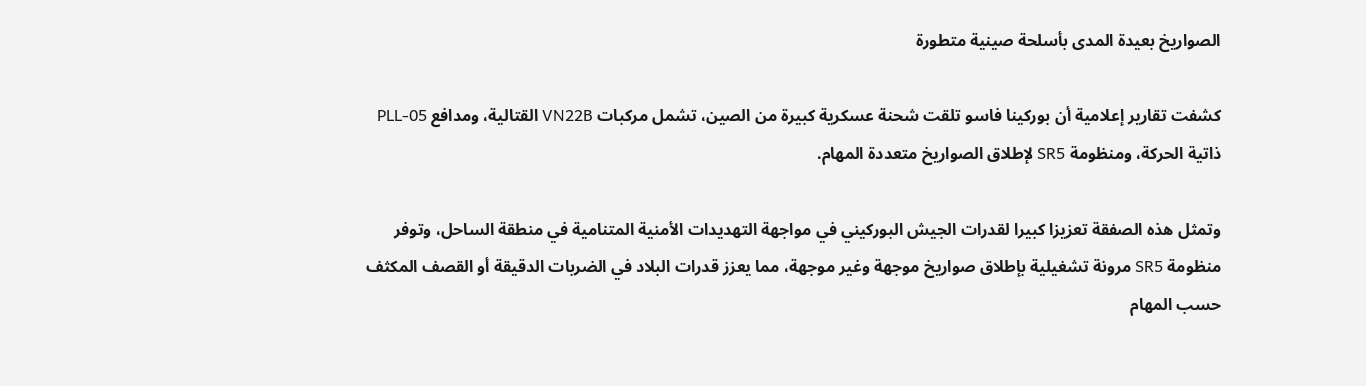الصواريخ بعيدة المدى بأسلحة صينية متطورة

كشفت تقارير إعلامية أن بوركينا فاسو تلقت شحنة عسكرية كبيرة من الصين، تشمل مركبات VN22B القتالية، ومدافع PLL-05 ذاتية الحركة، ومنظومة SR5 لإطلاق الصواريخ متعددة المهام.

وتمثل هذه الصفقة تعزيزا كبيرا لقدرات الجيش البوركيني في مواجهة التهديدات الأمنية المتنامية في منطقة الساحل، وتوفر منظومة SR5 مرونة تشغيلية بإطلاق صواريخ موجهة وغير موجهة، مما يعزز قدرات البلاد في الضربات الدقيقة أو القصف المكثف حسب المهام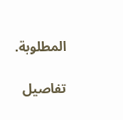المطلوبة.

تفاصيل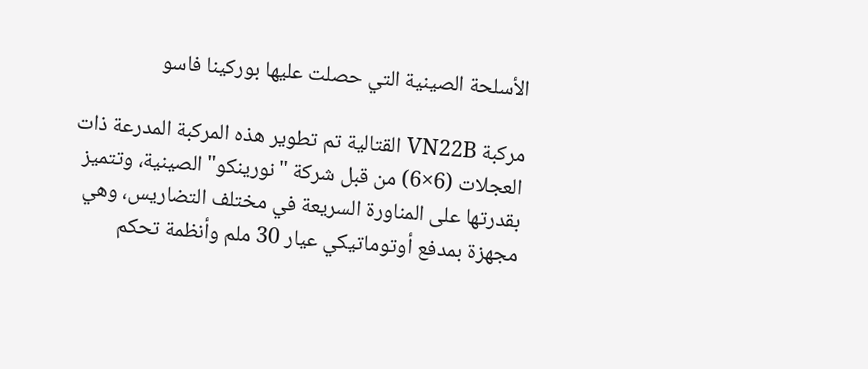الأسلحة الصينية التي حصلت عليها بوركينا فاسو

مركبة VN22B القتالية تم تطوير هذه المركبة المدرعة ذات العجلات (6×6) من قبل شركة "نورينكو" الصينية، وتتميز بقدرتها على المناورة السريعة في مختلف التضاريس، وهي مجهزة بمدفع أوتوماتيكي عيار 30 ملم وأنظمة تحكم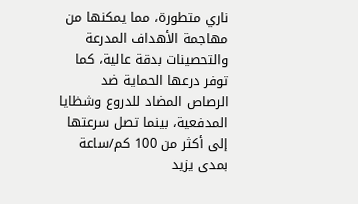ناري متطورة، مما يمكنها من مهاجمة الأهداف المدرعة والتحصينات بدقة عالية، كما توفر درعها الحماية ضد الرصاص المضاد للدروع وشظايا المدفعية، بينما تصل سرعتها إلى أكثر من 100 كم/ساعة بمدى يزيد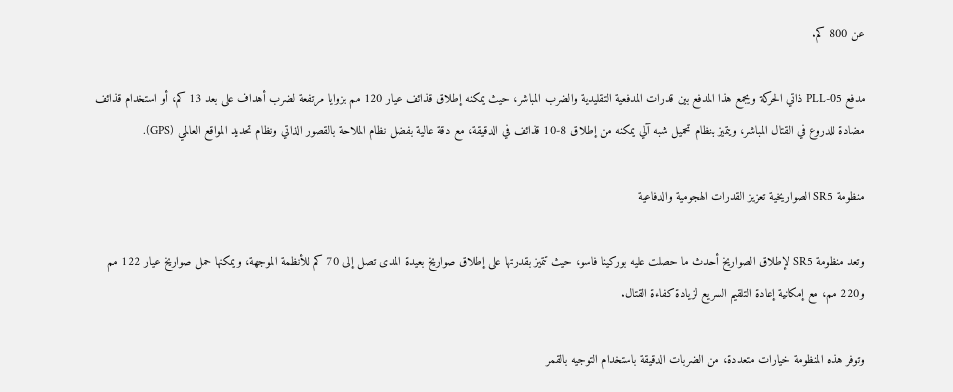عن 800 كم.

مدفع PLL-05 ذاتي الحركة ويجمع هذا المدفع بين قدرات المدفعية التقليدية والضرب المباشر، حيث يمكنه إطلاق قذائف عيار 120 مم بزوايا مرتفعة لضرب أهداف على بعد 13 كم، أو استخدام قذائف مضادة للدروع في القتال المباشر، ويتميز بنظام تحميل شبه آلي يمكنه من إطلاق 8-10 قذائف في الدقيقة، مع دقة عالية بفضل نظام الملاحة بالقصور الذاتي ونظام تحديد المواقع العالمي (GPS).

منظومة SR5 الصواريخية تعزيز القدرات الهجومية والدفاعية

وتعد منظومة SR5 لإطلاق الصواريخ أحدث ما حصلت عليه بوركينا فاسو، حيث تتميز بقدرتها على إطلاق صواريخ بعيدة المدى تصل إلى 70 كم للأنظمة الموجهة، ويمكنها حمل صواريخ عيار 122 مم و220 مم، مع إمكانية إعادة التلقيم السريع لزيادة كفاءة القتال.

وتوفر هذه المنظومة خيارات متعددة، من الضربات الدقيقة باستخدام التوجيه بالقمر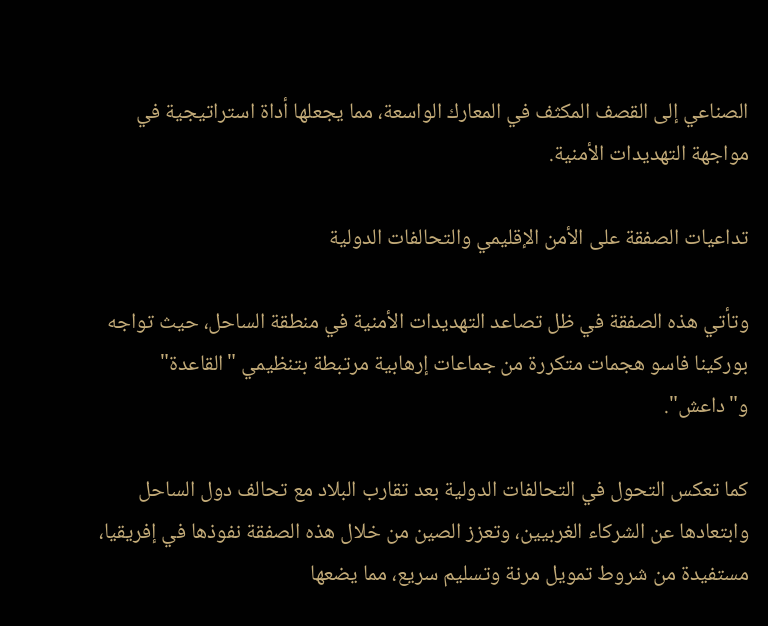الصناعي إلى القصف المكثف في المعارك الواسعة، مما يجعلها أداة استراتيجية في مواجهة التهديدات الأمنية.

تداعيات الصفقة على الأمن الإقليمي والتحالفات الدولية

وتأتي هذه الصفقة في ظل تصاعد التهديدات الأمنية في منطقة الساحل، حيث تواجه بوركينا فاسو هجمات متكررة من جماعات إرهابية مرتبطة بتنظيمي "القاعدة" و"داعش".

كما تعكس التحول في التحالفات الدولية بعد تقارب البلاد مع تحالف دول الساحل وابتعادها عن الشركاء الغربيين، وتعزز الصين من خلال هذه الصفقة نفوذها في إفريقيا، مستفيدة من شروط تمويل مرنة وتسليم سريع، مما يضعها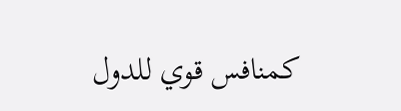كمنافس قوي للدول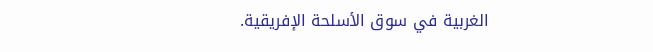الغربية في سوق الأسلحة الإفريقية.